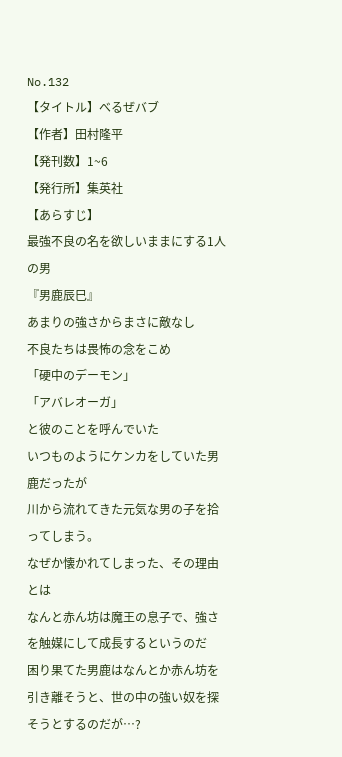No.132
【タイトル】べるぜバブ
【作者】田村隆平
【発刊数】1~6
【発行所】集英社
【あらすじ】
最強不良の名を欲しいままにする1人の男
『男鹿辰巳』
あまりの強さからまさに敵なし
不良たちは畏怖の念をこめ
「硬中のデーモン」
「アバレオーガ」
と彼のことを呼んでいた
いつものようにケンカをしていた男鹿だったが
川から流れてきた元気な男の子を拾ってしまう。
なぜか懐かれてしまった、その理由とは
なんと赤ん坊は魔王の息子で、強さを触媒にして成長するというのだ
困り果てた男鹿はなんとか赤ん坊を引き離そうと、世の中の強い奴を探そうとするのだが…?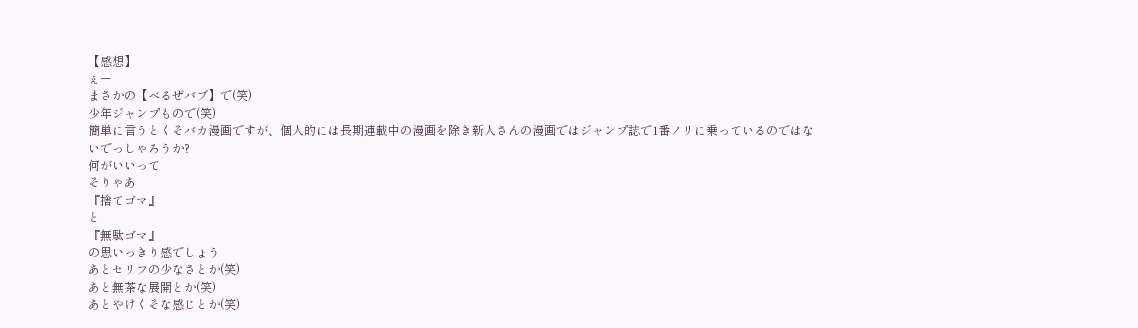【感想】
ぇー
まさかの【べるぜバブ】で(笑)
少年ジャンプもので(笑)
簡単に言うとくそバカ漫画ですが、個人的には長期連載中の漫画を除き新人さんの漫画ではジャンプ誌で1番ノリに乗っているのではないでっしゃろうか?
何がいいって
そりゃあ
『捨てゴマ』
と
『無駄ゴマ』
の思いっきり感でしょう
あとセリフの少なさとか(笑)
あと無茶な展開とか(笑)
あとやけくそな感じとか(笑)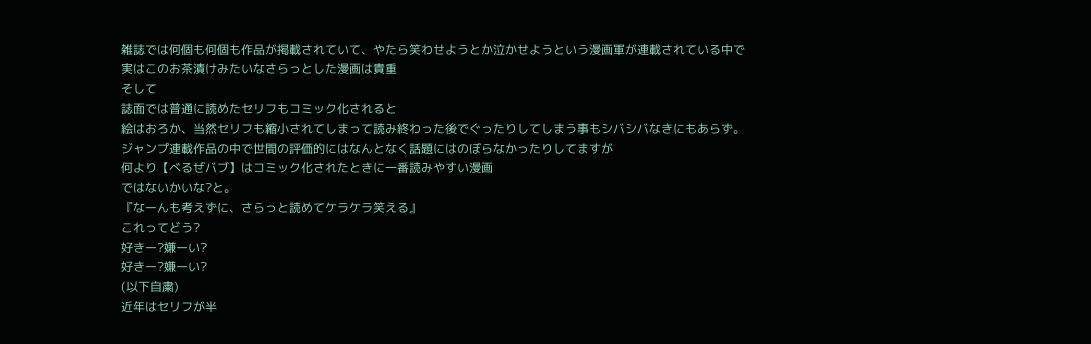雑誌では何個も何個も作品が掲載されていて、やたら笑わせようとか泣かせようという漫画軍が連載されている中で
実はこのお茶漬けみたいなさらっとした漫画は貴重
そして
誌面では普通に読めたセリフもコミック化されると
絵はおろか、当然セリフも縮小されてしまって読み終わった後でぐったりしてしまう事もシバシバなきにもあらず。
ジャンプ連載作品の中で世間の評価的にはなんとなく話題にはのぼらなかったりしてますが
何より【べるぜバブ】はコミック化されたときに一番読みやすい漫画
ではないかいな?と。
『なーんも考えずに、さらっと読めてケラケラ笑える』
これってどう?
好きー?嫌ーい?
好きー?嫌ーい?
(以下自粛)
近年はセリフが半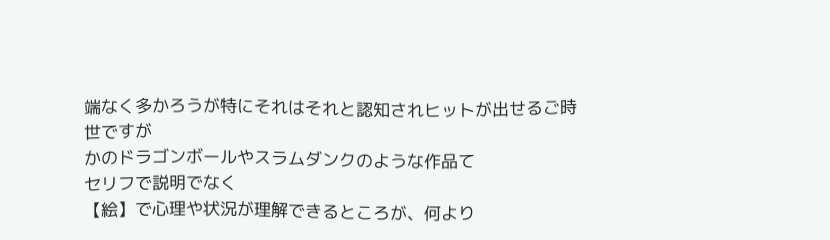端なく多かろうが特にそれはそれと認知されヒットが出せるご時世ですが
かのドラゴンボールやスラムダンクのような作品て
セリフで説明でなく
【絵】で心理や状況が理解できるところが、何より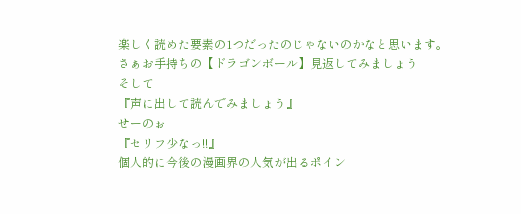楽しく読めた要素の1つだったのじゃないのかなと思います。
さぁお手持ちの【ドラゴンボール】見返してみましょう
そして
『声に出して読んでみましょう』
せーのぉ
『セリフ少なっ!!』
個人的に今後の漫画界の人気が出るポイン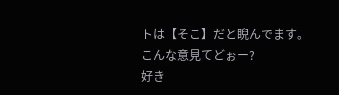トは【そこ】だと睨んでます。
こんな意見てどぉー?
好き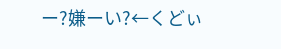ー?嫌ーい?←くどぃ